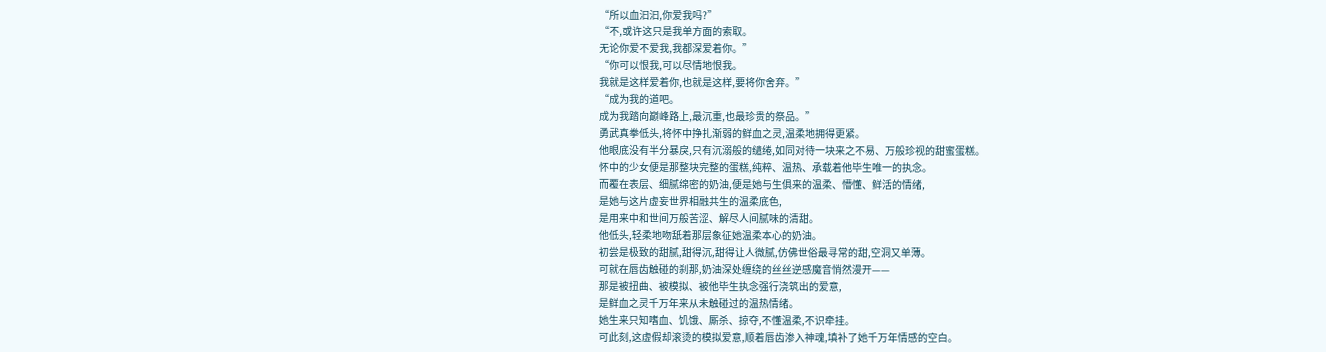“所以血汩汩,你爱我吗?”
“不,或许这只是我单方面的索取。
无论你爱不爱我,我都深爱着你。”
“你可以恨我,可以尽情地恨我。
我就是这样爱着你,也就是这样,要将你舍弃。”
“成为我的道吧。
成为我踏向巅峰路上,最沉重,也最珍贵的祭品。”
勇武真拳低头,将怀中挣扎渐弱的鲜血之灵,温柔地拥得更紧。
他眼底没有半分暴戾,只有沉溺般的缱绻,如同对待一块来之不易、万般珍视的甜蜜蛋糕。
怀中的少女便是那整块完整的蛋糕,纯粹、温热、承载着他毕生唯一的执念。
而覆在表层、细腻绵密的奶油,便是她与生俱来的温柔、懵懂、鲜活的情绪,
是她与这片虚妄世界相融共生的温柔底色,
是用来中和世间万般苦涩、解尽人间腻味的清甜。
他低头,轻柔地吻舐着那层象征她温柔本心的奶油。
初尝是极致的甜腻,甜得沉,甜得让人微腻,仿佛世俗最寻常的甜,空洞又单薄。
可就在唇齿触碰的刹那,奶油深处缠绕的丝丝逆感魔音悄然漫开——
那是被扭曲、被模拟、被他毕生执念强行浇筑出的爱意,
是鲜血之灵千万年来从未触碰过的温热情绪。
她生来只知嗜血、饥饿、厮杀、掠夺,不懂温柔,不识牵挂。
可此刻,这虚假却滚烫的模拟爱意,顺着唇齿渗入神魂,填补了她千万年情感的空白。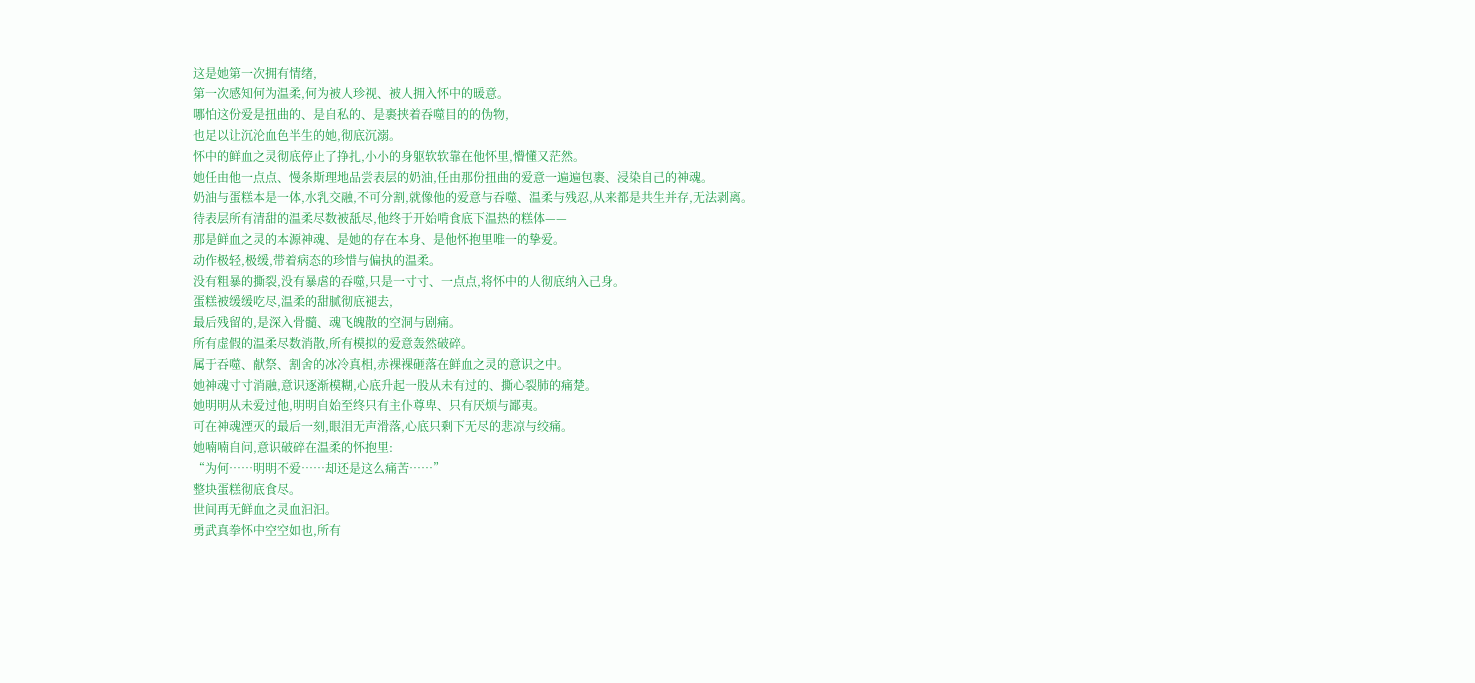这是她第一次拥有情绪,
第一次感知何为温柔,何为被人珍视、被人拥入怀中的暖意。
哪怕这份爱是扭曲的、是自私的、是裹挟着吞噬目的的伪物,
也足以让沉沦血色半生的她,彻底沉溺。
怀中的鲜血之灵彻底停止了挣扎,小小的身躯软软靠在他怀里,懵懂又茫然。
她任由他一点点、慢条斯理地品尝表层的奶油,任由那份扭曲的爱意一遍遍包裹、浸染自己的神魂。
奶油与蛋糕本是一体,水乳交融,不可分割,就像他的爱意与吞噬、温柔与残忍,从来都是共生并存,无法剥离。
待表层所有清甜的温柔尽数被舐尽,他终于开始啃食底下温热的糕体——
那是鲜血之灵的本源神魂、是她的存在本身、是他怀抱里唯一的挚爱。
动作极轻,极缓,带着病态的珍惜与偏执的温柔。
没有粗暴的撕裂,没有暴虐的吞噬,只是一寸寸、一点点,将怀中的人彻底纳入己身。
蛋糕被缓缓吃尽,温柔的甜腻彻底褪去,
最后残留的,是深入骨髓、魂飞魄散的空洞与剧痛。
所有虚假的温柔尽数消散,所有模拟的爱意轰然破碎。
属于吞噬、献祭、割舍的冰冷真相,赤裸裸砸落在鲜血之灵的意识之中。
她神魂寸寸消融,意识逐渐模糊,心底升起一股从未有过的、撕心裂肺的痛楚。
她明明从未爱过他,明明自始至终只有主仆尊卑、只有厌烦与鄙夷。
可在神魂湮灭的最后一刻,眼泪无声滑落,心底只剩下无尽的悲凉与绞痛。
她喃喃自问,意识破碎在温柔的怀抱里:
“为何……明明不爱……却还是这么痛苦……”
整块蛋糕彻底食尽。
世间再无鲜血之灵血汩汩。
勇武真拳怀中空空如也,所有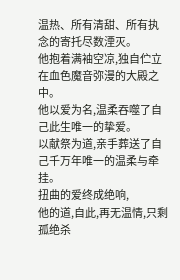温热、所有清甜、所有执念的寄托尽数湮灭。
他抱着满袖空凉,独自伫立在血色魔音弥漫的大殿之中。
他以爱为名,温柔吞噬了自己此生唯一的挚爱。
以献祭为道,亲手葬送了自己千万年唯一的温柔与牵挂。
扭曲的爱终成绝响,
他的道,自此,再无温情,只剩孤绝杀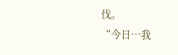伐。
“今日…我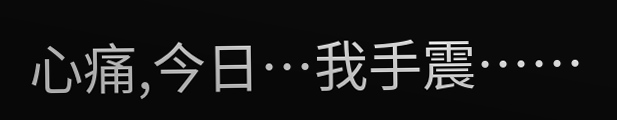心痛,今日…我手震……